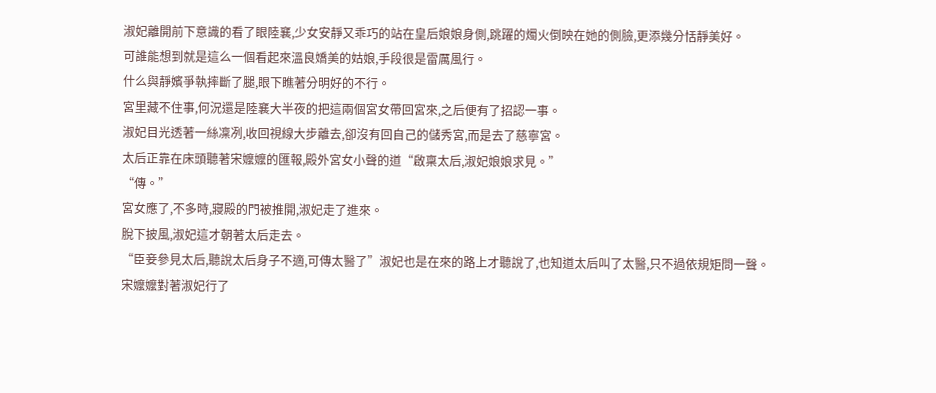淑妃離開前下意識的看了眼陸襄,少女安靜又乖巧的站在皇后娘娘身側,跳躍的燭火倒映在她的側臉,更添幾分恬靜美好。
可誰能想到就是這么一個看起來溫良嬌美的姑娘,手段很是雷厲風行。
什么與靜嬪爭執摔斷了腿,眼下瞧著分明好的不行。
宮里藏不住事,何況還是陸襄大半夜的把這兩個宮女帶回宮來,之后便有了招認一事。
淑妃目光透著一絲凜冽,收回視線大步離去,卻沒有回自己的儲秀宮,而是去了慈寧宮。
太后正靠在床頭聽著宋嬤嬤的匯報,殿外宮女小聲的道“啟稟太后,淑妃娘娘求見。”
“傳。”
宮女應了,不多時,寢殿的門被推開,淑妃走了進來。
脫下披風,淑妃這才朝著太后走去。
“臣妾參見太后,聽說太后身子不適,可傳太醫了”淑妃也是在來的路上才聽說了,也知道太后叫了太醫,只不過依規矩問一聲。
宋嬤嬤對著淑妃行了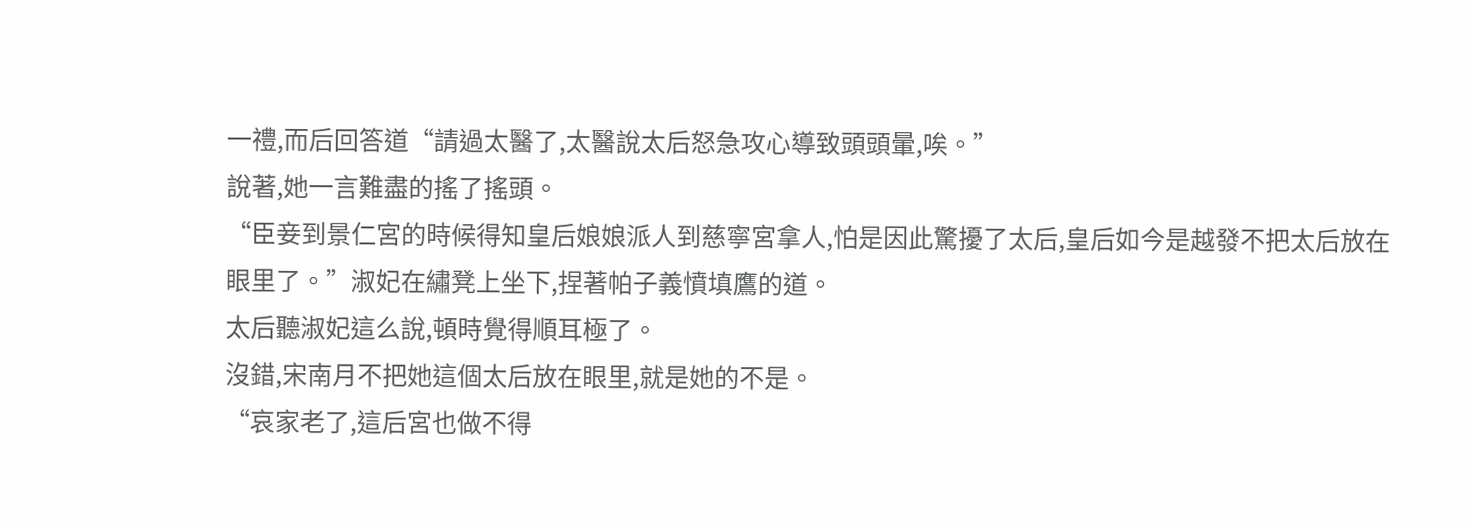一禮,而后回答道“請過太醫了,太醫說太后怒急攻心導致頭頭暈,唉。”
說著,她一言難盡的搖了搖頭。
“臣妾到景仁宮的時候得知皇后娘娘派人到慈寧宮拿人,怕是因此驚擾了太后,皇后如今是越發不把太后放在眼里了。”淑妃在繡凳上坐下,捏著帕子義憤填鷹的道。
太后聽淑妃這么說,頓時覺得順耳極了。
沒錯,宋南月不把她這個太后放在眼里,就是她的不是。
“哀家老了,這后宮也做不得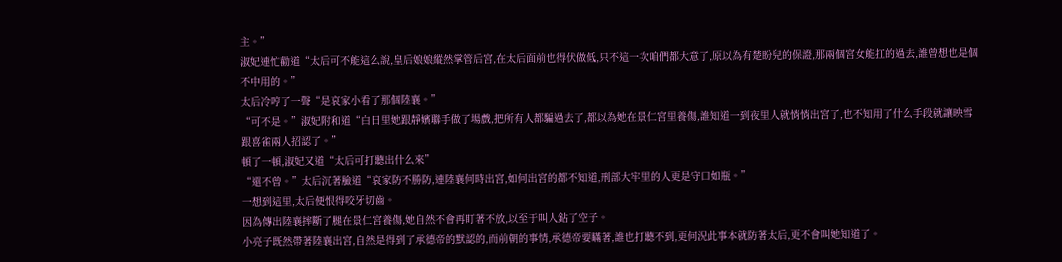主。”
淑妃連忙勸道“太后可不能這么說,皇后娘娘縱然掌管后宮,在太后面前也得伏做低,只不這一次咱們都大意了,原以為有楚盼兒的保證,那兩個宮女能扛的過去,誰曾想也是個不中用的。”
太后冷哼了一聲“是哀家小看了那個陸襄。”
“可不是。”淑妃附和道“白日里她跟靜嬪聯手做了場戲,把所有人都騙過去了,都以為她在景仁宮里養傷,誰知道一到夜里人就悄悄出宮了,也不知用了什么手段就讓映雪跟喜雀兩人招認了。”
頓了一頓,淑妃又道“太后可打聽出什么來”
“還不曾。”太后沉著臉道“哀家防不勝防,連陸襄何時出宮,如何出宮的都不知道,刑部大牢里的人更是守口如瓶。”
一想到這里,太后便恨得咬牙切齒。
因為傳出陸襄摔斷了腿在景仁宮養傷,她自然不會再盯著不放,以至于叫人鉆了空子。
小亮子既然帶著陸襄出宮,自然是得到了承德帝的默認的,而前朝的事情,承德帝要瞞著,誰也打聽不到,更何況此事本就防著太后,更不會叫她知道了。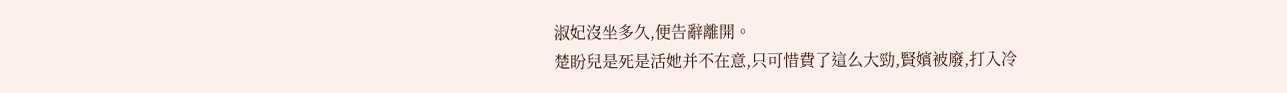淑妃沒坐多久,便告辭離開。
楚盼兒是死是活她并不在意,只可惜費了這么大勁,賢嬪被廢,打入冷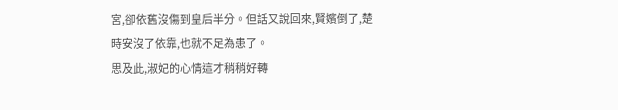宮,卻依舊沒傷到皇后半分。但話又說回來,賢嬪倒了,楚時安沒了依靠,也就不足為患了。
思及此,淑妃的心情這才稍稍好轉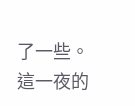了一些。
這一夜的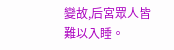變故,后宮眾人皆難以入睡。